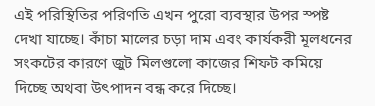এই পরিস্থিতির পরিণতি এখন পুরো ব্যবস্থার উপর স্পষ্ট দেখা যাচ্ছে। কাঁচা মালের চড়া দাম এবং কার্যকরী মূলধনের সংকটের কারণে জুট মিলগুলো কাজের শিফট কমিয়ে দিচ্ছে অথবা উৎপাদন বন্ধ করে দিচ্ছে।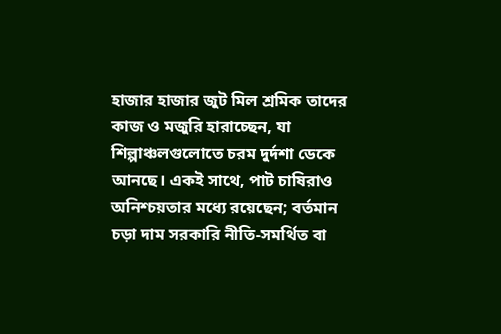হাজার হাজার জুট মিল শ্রমিক তাদের কাজ ও মজুরি হারাচ্ছেন, যা শিল্পাঞ্চলগুলোতে চরম দুর্দশা ডেকে আনছে। একই সাথে, পাট চাষিরাও অনিশ্চয়তার মধ্যে রয়েছেন; বর্তমান চড়া দাম সরকারি নীতি-সমর্থিত বা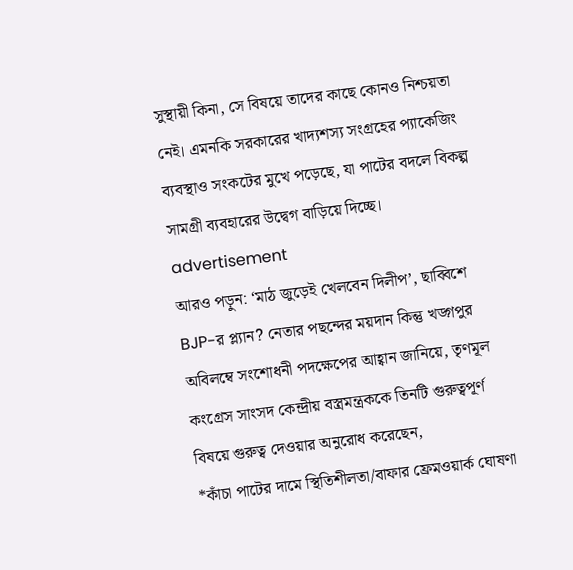সুস্থায়ী কিনা, সে বিষয়ে তাদের কাছে কোনও নিশ্চয়তা নেই। এমনকি সরকারের খাদ্যশস্য সংগ্রহের প্যাকেজিং ব্যবস্থাও সংকটের মুখে পড়েছে, যা পাটের বদলে বিকল্প সামগ্রী ব্যবহারের উদ্বেগ বাড়িয়ে দিচ্ছে।
advertisement
আরও পড়ুন: ‘মাঠ জুড়েই খেলবেন দিলীপ’, ছাব্বিশে BJP-র প্ল্যান? নেতার পছন্দের ময়দান কিন্তু খড়্গপুর
অবিলম্বে সংশোধনী পদক্ষেপের আহ্বান জানিয়ে, তৃণমূল কংগ্রেস সাংসদ কেন্দ্রীয় বস্ত্রমন্ত্রককে তিনটি গুরুত্বপূর্ণ বিষয়ে গুরুত্ব দেওয়ার অনুরোধ করেছেন,
*কাঁচা পাটের দামে স্থিতিশীলতা/বাফার ফ্রেমওয়ার্ক ঘোষণা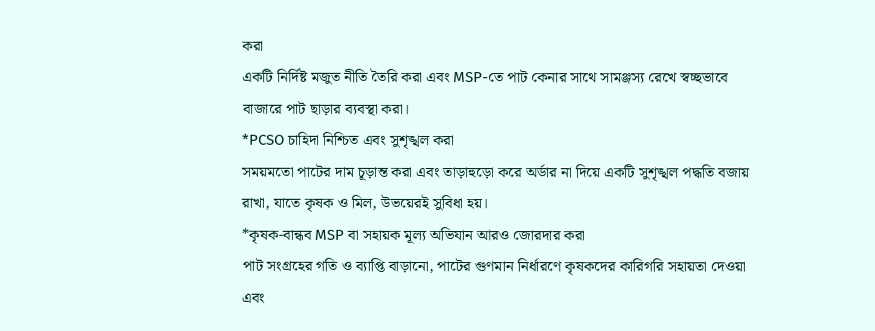করা
একটি নির্দিষ্ট মজুত নীতি তৈরি করা এবং MSP-তে পাট কেনার সাথে সামঞ্জস্য রেখে স্বচ্ছভাবে বাজারে পাট ছাড়ার ব্যবস্থা করা।
*PCSO চাহিদা নিশ্চিত এবং সুশৃঙ্খল করা
সময়মতো পাটের দাম চূড়ান্ত করা এবং তাড়াহুড়ো করে অর্ডার না দিয়ে একটি সুশৃঙ্খল পদ্ধতি বজায় রাখা, যাতে কৃষক ও মিল, উভয়েরই সুবিধা হয়।
*কৃষক-বান্ধব MSP বা সহায়ক মূল্য অভিযান আরও জোরদার করা
পাট সংগ্রহের গতি ও ব্যাপ্তি বাড়ানো, পাটের গুণমান নির্ধারণে কৃষকদের কারিগরি সহায়তা দেওয়া এবং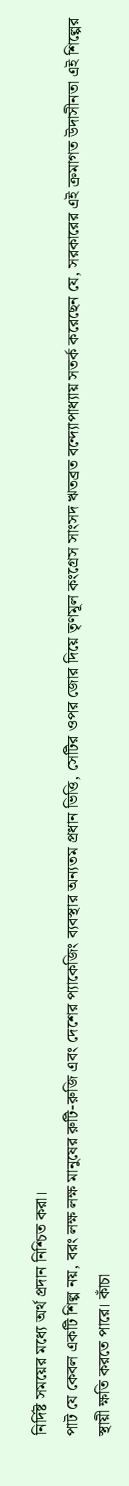নির্দিষ্ট সময়ের মধ্যে অর্থ প্রদান নিশ্চিত করা।
পাট যে কেবল একটি শিল্প নয়, বরং লক্ষ লক্ষ মানুষের রুটি-রুজি এবং দেশের প্যাকেজিং ব্যবস্থার অন্যতম প্রধান ভিত্তি, সেটির ওপর জোর দিয়ে তৃণমূল কংগ্রেস সাংসদ ঋতব্রত বন্দ্যোপাধ্যায় সতর্ক করেছেন যে, সরকারের এই ক্রমাগত উদাসীনতা এই শিল্পের স্থায়ী ক্ষতি করতে পারে। কাঁচা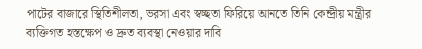পাটের বাজারে স্থিতিশীলতা, ভরসা এবং স্বচ্ছতা ফিরিয়ে আনতে তিনি কেন্দ্রীয় মন্ত্রীর ব্যক্তিগত হস্তক্ষেপ ও দ্রুত ব্যবস্থা নেওয়ার দাবি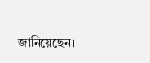জানিয়েছেন।